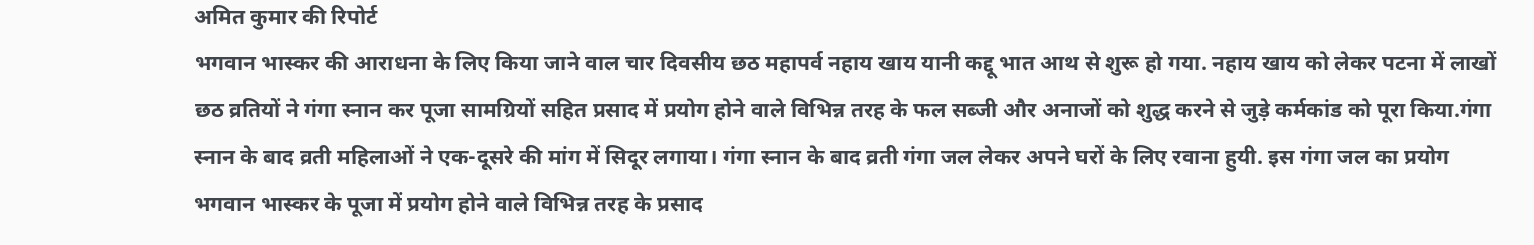अमित कुमार की रिपोर्ट
भगवान भास्कर की आराधना के लिए किया जाने वाल चार दिवसीय छठ महापर्व नहाय खाय यानी कद्दू भात आथ से शुरू हो गया. नहाय खाय को लेकर पटना में लाखों छठ व्रतियों ने गंगा स्नान कर पूजा सामग्रियों सहित प्रसाद में प्रयोग होने वाले विभिन्न तरह के फल सब्जी और अनाजों को शुद्ध करने से जुड़े कर्मकांड को पूरा किया.गंगा स्नान के बाद व्रती महिलाओं ने एक-दूसरे की मांग में सिदूर लगाया। गंगा स्नान के बाद व्रती गंगा जल लेकर अपने घरों के लिए रवाना हुयी. इस गंगा जल का प्रयोग भगवान भास्कर के पूजा में प्रयोग होने वाले विभिन्न तरह के प्रसाद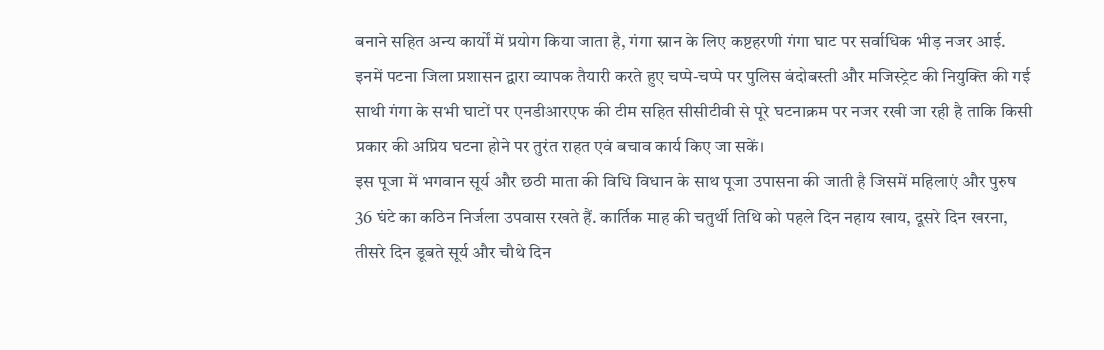बनाने सहित अन्य कार्यों में प्रयोग किया जाता है, गंगा स्नान के लिए कष्टहरणी गंगा घाट पर सर्वाधिक भीड़ नजर आई. इनमें पटना जिला प्रशासन द्वारा व्यापक तैयारी करते हुए चप्पे-चप्पे पर पुलिस बंदोबस्ती और मजिस्ट्रेट की नियुक्ति की गई साथी गंगा के सभी घाटों पर एनडीआरएफ की टीम सहित सीसीटीवी से पूरे घटनाक्रम पर नजर रखी जा रही है ताकि किसी प्रकार की अप्रिय घटना होने पर तुरंत राहत एवं बचाव कार्य किए जा सकें।
इस पूजा में भगवान सूर्य और छठी माता की विधि विधान के साथ पूजा उपासना की जाती है जिसमें महिलाएं और पुरुष 36 घंटे का कठिन निर्जला उपवास रखते हैं. कार्तिक माह की चतुर्थी तिथि को पहले दिन नहाय खाय, दूसरे दिन खरना, तीसरे दिन डूबते सूर्य और चौथे दिन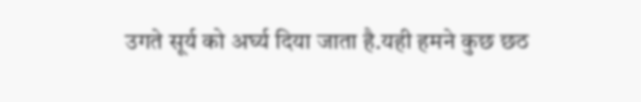उगते सूर्य को अर्घ्य दिया जाता है.यही हमने कुछ छठ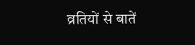व्रतियों से बातें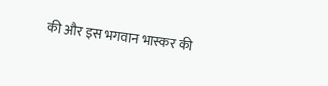की और इस भगवान भास्कर की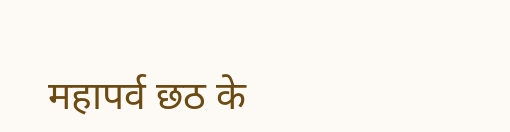महापर्व छठ के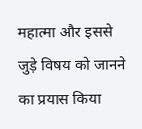महात्मा और इससे जुड़े विषय को जानने का प्रयास किया